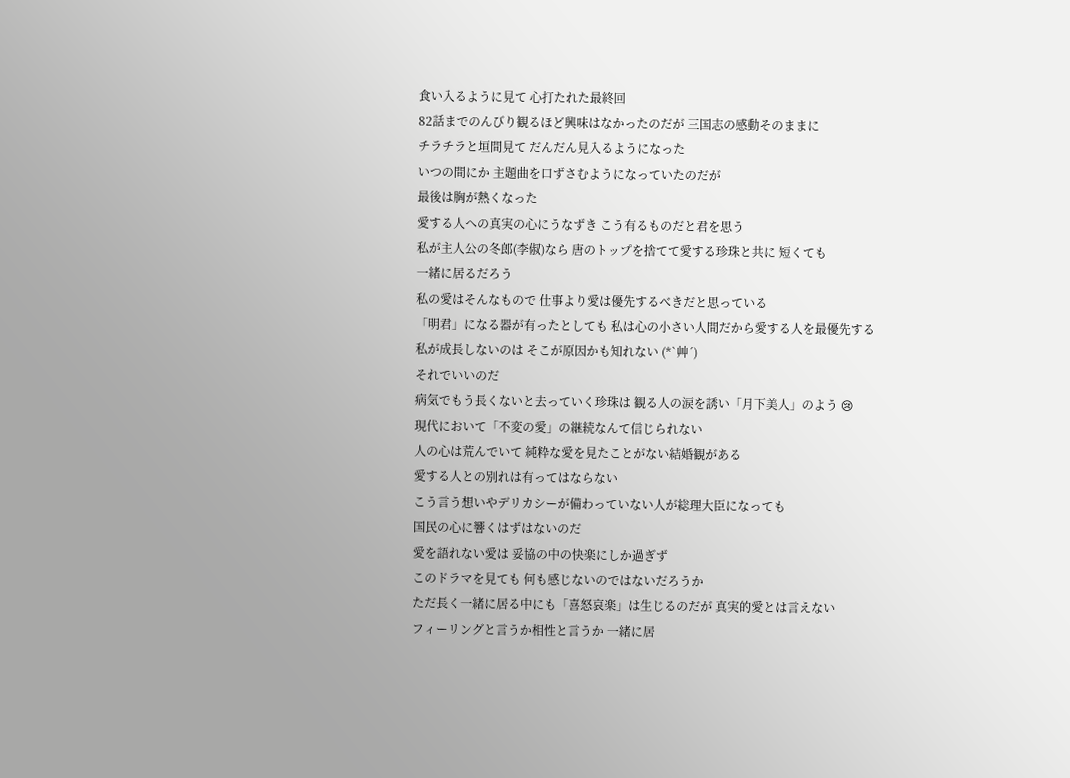食い入るように見て 心打たれた最終回
82話までのんびり観るほど興味はなかったのだが 三国志の感動そのままに
チラチラと垣間見て だんだん見入るようになった
いつの間にか 主題曲を口ずさむようになっていたのだが
最後は胸が熱くなった
愛する人への真実の心にうなずき こう有るものだと君を思う
私が主人公の冬郎(李俶)なら 唐のトップを捨てて愛する珍珠と共に 短くても
一緒に居るだろう
私の愛はそんなもので 仕事より愛は優先するべきだと思っている
「明君」になる器が有ったとしても 私は心の小さい人間だから愛する人を最優先する
私が成長しないのは そこが原因かも知れない (*`艸´)
それでいいのだ
病気でもう長くないと去っていく珍珠は 観る人の涙を誘い「月下美人」のよう 😢
現代において「不変の愛」の継続なんて信じられない
人の心は荒んでいて 純粋な愛を見たことがない結婚観がある
愛する人との別れは有ってはならない
こう言う想いやデリカシーが備わっていない人が総理大臣になっても
国民の心に響くはずはないのだ
愛を語れない愛は 妥協の中の快楽にしか過ぎず
このドラマを見ても 何も感じないのではないだろうか
ただ長く一緒に居る中にも「喜怒哀楽」は生じるのだが 真実的愛とは言えない
フィーリングと言うか相性と言うか 一緒に居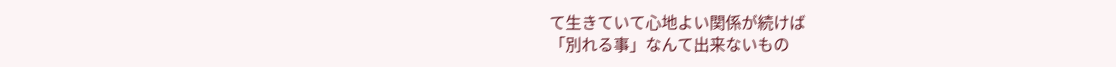て生きていて心地よい関係が続けば
「別れる事」なんて出来ないもの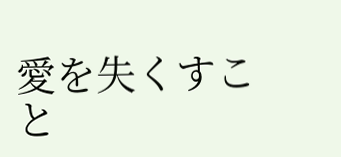愛を失くすこと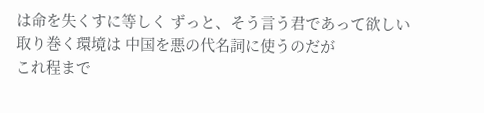は命を失くすに等しく ずっと、そう言う君であって欲しい
取り巻く環境は 中国を悪の代名詞に使うのだが
これ程まで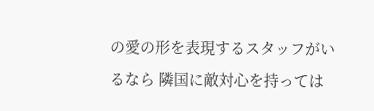の愛の形を表現するスタッフがいるなら 隣国に敵対心を持っては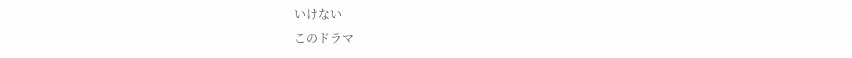いけない
このドラマ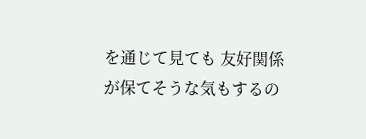を通じて見ても 友好関係が保てそうな気もするの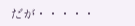だが・・・・・